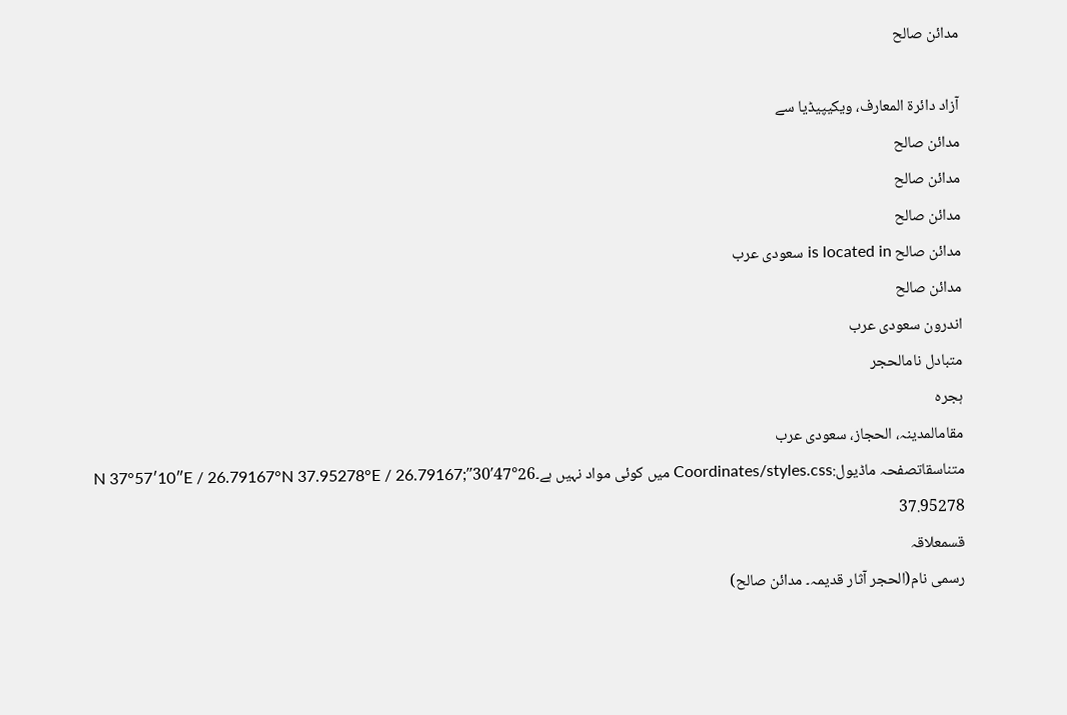مدائن صالح

آزاد دائرۃ المعارف، ویکیپیڈیا سے
مدائن صالح
مدائن صالح
مدائن صالح
مدائن صالح is located in سعودی عرب
مدائن صالح
اندرون سعودی عرب
متبادل نامالحجر
ہجرہ
مقامالمدینہ، الحجاز، سعودی عرب
متناسقاتصفحہ ماڈیول:Coordinates/styles.css میں کوئی مواد نہیں ہے۔26°47′30″N 37°57′10″E / 26.79167°N 37.95278°E / 26.79167; 37.95278
قسمعلاقہ
رسمی نام(الحجر آثار قدیمہ۔ مدائن صالح)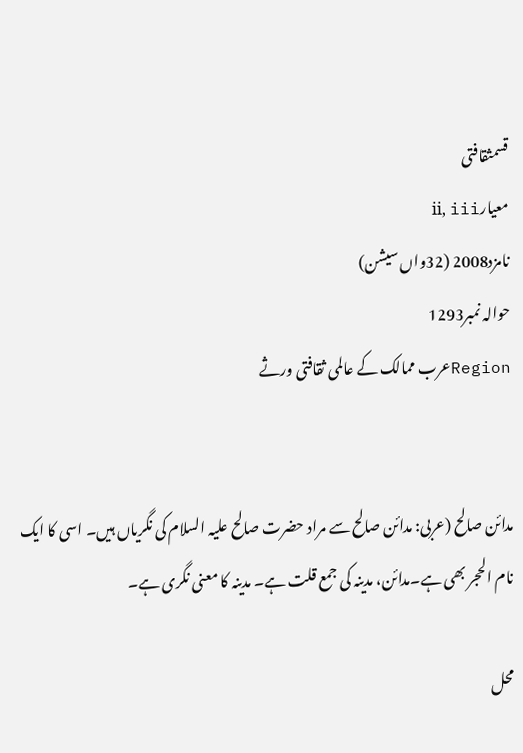قسمثقافتی
معیارii, iii
نامزد2008 (32واں سیشن)
حوالہ نمبر1293
Regionعرب ممالک کے عالمی ثقافتی ورثے


مدائن صالح (عربی: مدائن صالح سے مراد حضرت صالح علیہ السلام کی نگریاں ہیں۔ اسی کا ایک نام الحجر بھی ہے۔مدائن، مدینہ کی جمع قلت ہے۔ مدینہ کا معنی نگری ہے۔

محل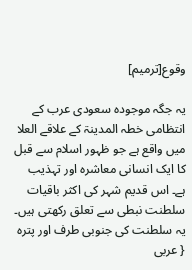وقوع[ترمیم]

یہ جگہ موجودہ سعودی عرب کے انتظامی خطہ المدینۃ کے علاقے العلا میں واقع ہے جو ظہور اسلام سے قبل کا ایک انسانی معاشرہ اور تہذیب ہے۔ اس قدیم شہر کی اکثر باقیات سلطنت نبطی سے تعلق رکھتی ہیں۔ یہ سلطنت کی جنوبی طرف اور پترہ { عربی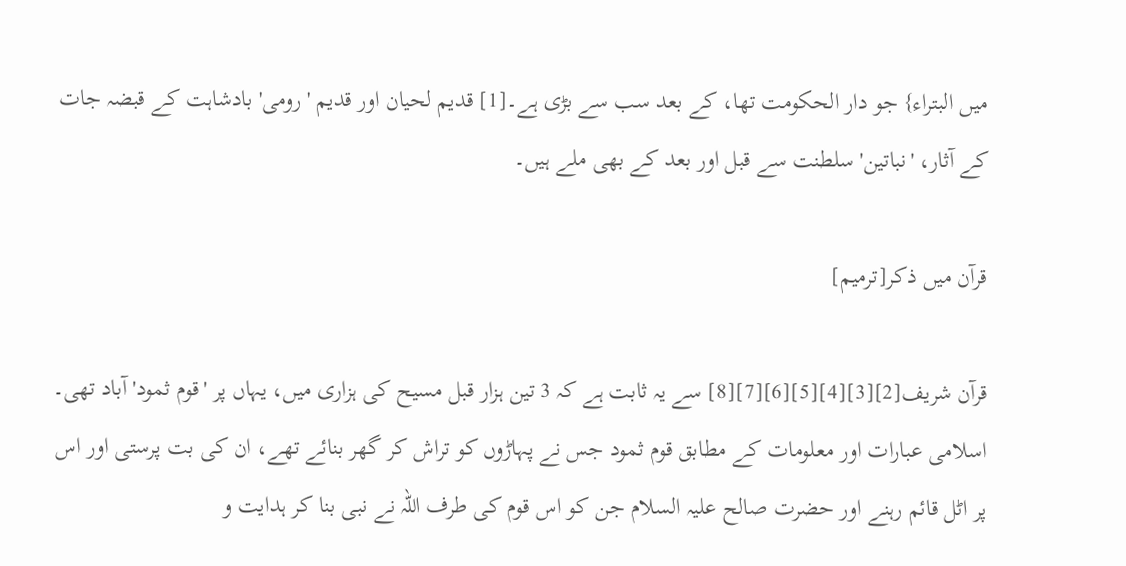میں البتراء} جو دار الحکومت تھا، کے بعد سب سے بڑی ہے۔[1] قدیم لحیان اور قدیم 'رومی' بادشاہت کے قبضہ جات کے آثار، 'نباتین' سلطنت سے قبل اور بعد کے بھی ملے ہیں۔

قرآن میں ذکر[ترمیم]

قرآن شریف[2][3][4][5][6][7][8] سے یہ ثابت ہے کہ 3 تین ہزار قبل مسیح کی ہزاری میں، یہاں پر 'قوم ثمود' آباد تھی۔ اسلامی عبارات اور معلومات کے مطابق قوم ثمود جس نے پہاڑوں کو تراش کر گھر بنائے تھے، ان کی بت پرستی اور اس پر اٹل قائم رہنے اور حضرت صالح علیہ السلام جن کو اس قوم کی طرف اللہ نے نبی بنا کر ہدایت و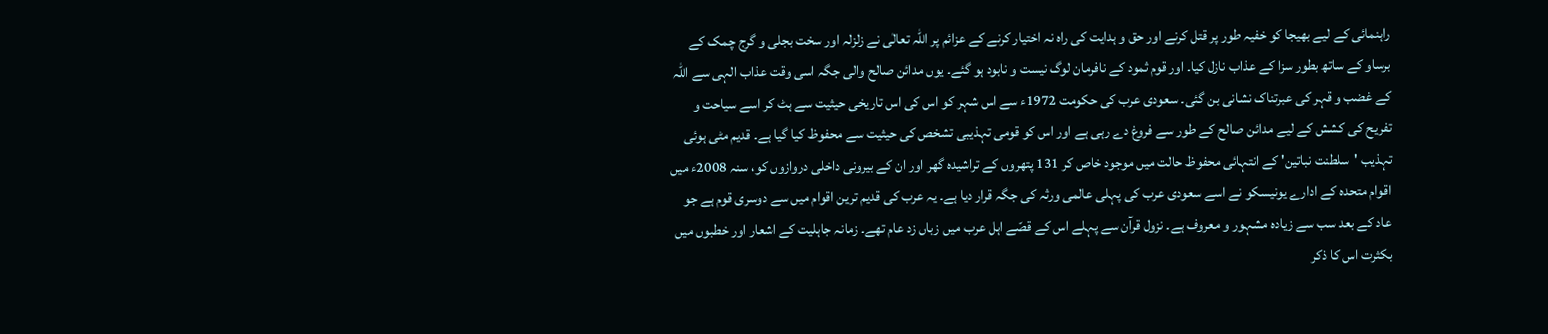راہنمائی کے لیے بھیجا کو خفیہ طور پر قتل کرنے اور حق و ہدایت کی راہ نہ اختیار کرنے کے عزائم پر اللہ تعالٰی نے زلزلہ اور سخت بجلی و گرج چمک کے برساو کے ساتھ بطور سزا کے عذاب نازل کیا۔ اور قوم ثمود کے نافرمان لوگ نیست و نابود ہو گئے۔ یوں مدائن صالح والی جگہ اسی وقت عذاب الہی سے اللہ کے غضب و قہر کی عبرتناک نشانی بن گئی۔ سعودی عرب کی حکومت 1972ء سے اس شہر کو اس کی اس تاریخی حیثیت سے ہٹ کر اسے سیاحت و تفریح کی کشش کے لیے مدائن صالح کے طور سے فروغ دے رہی ہے اور اس کو قومی تہذیبی تشخص کی حیثیت سے محفوظ کیا گیا ہے۔ قدیم مٹی ہوئی تہذیب 'سلطنت نباتین' کے انتہائی محفوظ حالت میں موجود خاص کر 131 پتھروں کے تراشیدہ گھر اور ان کے بیرونی داخلی دروازوں کو، سنہ 2008ء میں اقوام متحدہ کے ادارے یونیسکو نے اسے سعودی عرب کی پہلی عالمی ورثہ کی جگہ قرار دیا ہے۔ یہ عرب کی قدیم ترین اقوام میں سے دوسری قوم ہے جو عاد کے بعد سب سے زیادہ مشہور و معروف ہے۔ نزول قرآن سے پہلے اس کے قصّے اہل عرب میں زباں زد عام تھے۔ زمانہ جاہلیت کے اشعار اور خطبوں میں بکثرت اس کا ذکر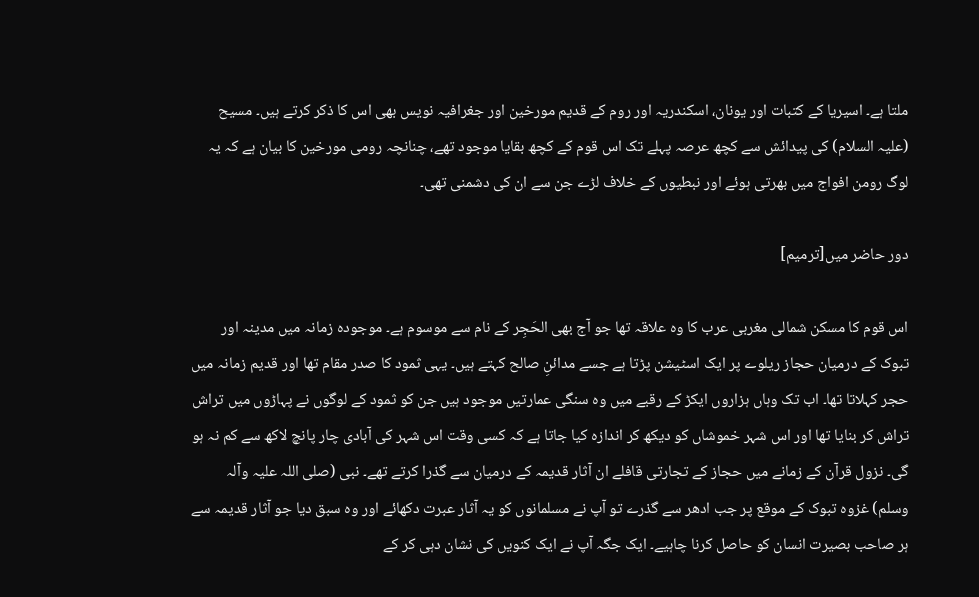ملتا ہے۔ اسیریا کے کتبات اور یونان، اسکندریہ اور روم کے قدیم مورخین اور جغرافیہ نویس بھی اس کا ذکر کرتے ہیں۔ مسیح (علیہ السلام) کی پیدائش سے کچھ عرصہ پہلے تک اس قوم کے کچھ بقایا موجود تھے، چنانچہ رومی مورخین کا بیان ہے کہ یہ لوگ رومن افواج میں بھرتی ہوئے اور نبطیوں کے خلاف لڑے جن سے ان کی دشمنی تھی۔

دور حاضر میں[ترمیم]

اس قوم کا مسکن شمالی مغربی عرب کا وہ علاقہ تھا جو آج بھی الحَجِر کے نام سے موسوم ہے۔ موجودہ زمانہ میں مدینہ اور تبوک کے درمیان حجاز ریلوے پر ایک اسٹیشن پڑتا ہے جسے مدائنِ صالح کہتے ہیں۔ یہی ثمود کا صدر مقام تھا اور قدیم زمانہ میں حجر کہلاتا تھا۔ اب تک وہاں ہزاروں ایکڑ کے رقبے میں وہ سنگی عمارتیں موجود ہیں جن کو ثمود کے لوگوں نے پہاڑوں میں تراش تراش کر بنایا تھا اور اس شہر خموشاں کو دیکھ کر اندازہ کیا جاتا ہے کہ کسی وقت اس شہر کی آبادی چار پانچ لاکھ سے کم نہ ہو گی۔ نزول قرآن کے زمانے میں حجاز کے تجارتی قافلے ان آثار قدیمہ کے درمیان سے گذرا کرتے تھے۔ نبی (صلی اللہ علیہ وآلہ وسلم) غزوہ تبوک کے موقع پر جب ادھر سے گذرے تو آپ نے مسلمانوں کو یہ آثار عبرت دکھائے اور وہ سبق دیا جو آثار قدیمہ سے ہر صاحب بصیرت انسان کو حاصل کرنا چاہیے۔ ایک جگہ آپ نے ایک کنویں کی نشان دہی کر کے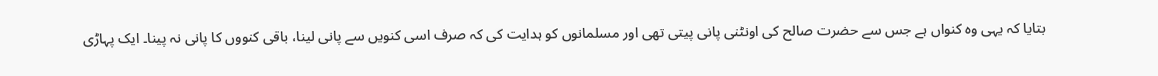بتایا کہ یہی وہ کنواں ہے جس سے حضرت صالح کی اونٹنی پانی پیتی تھی اور مسلمانوں کو ہدایت کی کہ صرف اسی کنویں سے پانی لینا، باقی کنووں کا پانی نہ پینا۔ ایک پہاڑی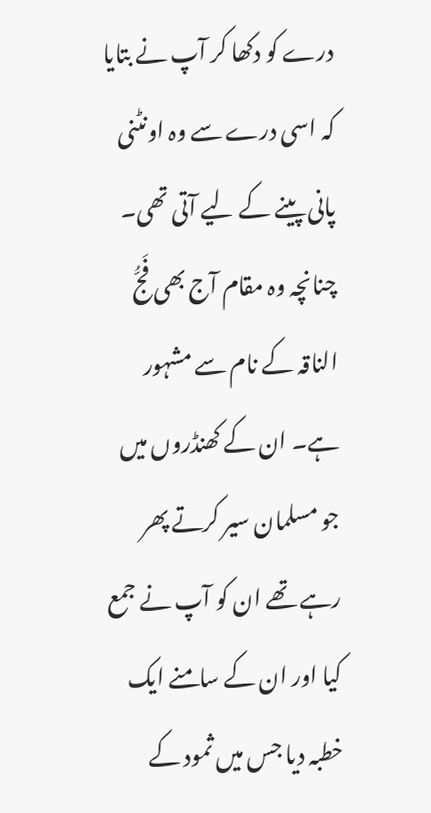درے کو دکھا کر آپ نے بتایا کہ اسی درے سے وہ اونٹنی پانی پینے کے لیے آتی تھی۔ چنانچہ وہ مقام آج بھی فَجُّ الناقہ کے نام سے مشہور ہے۔ ان کے کھنڈروں میں جو مسلمان سیر کرتے پھر رہے تھے ان کو آپ نے جمع کیا اور ان کے سامنے ایک خطبہ دیا جس میں ثمود کے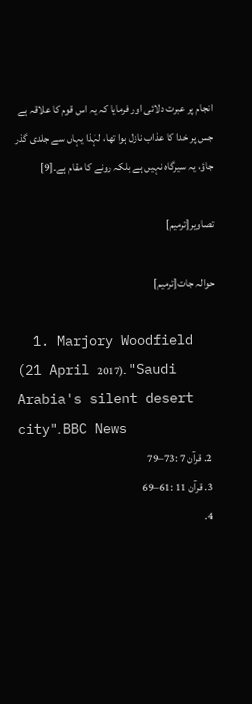انجام پر عبرت دلائی اور فرمایا کہ یہ اس قوم کا علاقہ ہے جس پر خدا کا عذاب نازل ہوا تھا، لہٰذا یہاں سے جلدی گذر جاؤ، یہ سیرگاہ نہیں ہے بلکہ رونے کا مقام ہے۔[9]

تصاویر[ترمیم]

حوالہ جات[ترمیم]

  1. Marjory Woodfield (21 April 2017)۔ "Saudi Arabia's silent desert city"۔ BBC News
  2. قرآن 7 :73–79
  3. قرآن 11 :61–69
  4.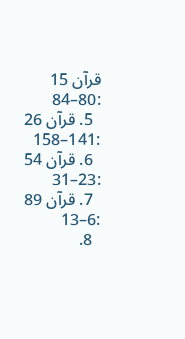قرآن 15 :80–84
  5. قرآن 26 :141–158
  6. قرآن 54 :23–31
  7. قرآن 89 :6–13
  8.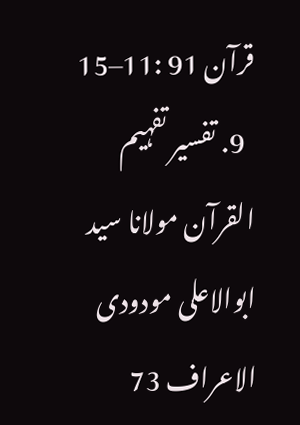قرآن 91 :11–15
  9. تفسیر تفہیم القرآن مولانا سید ابوالاعلی مودودی الاعراف 73